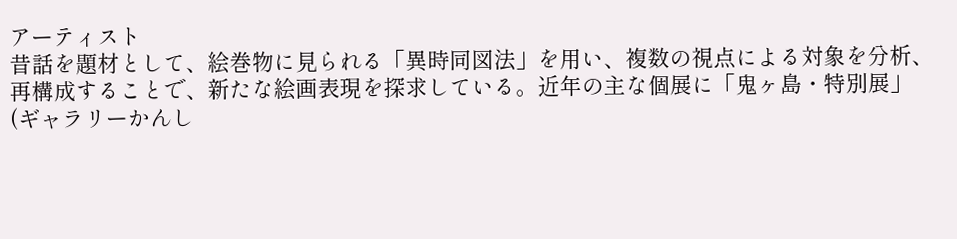アーティスト
昔話を題材として、絵巻物に見られる「異時同図法」を用い、複数の視点による対象を分析、再構成することで、新たな絵画表現を探求している。近年の主な個展に「鬼ヶ島・特別展」(ギャラリーかんし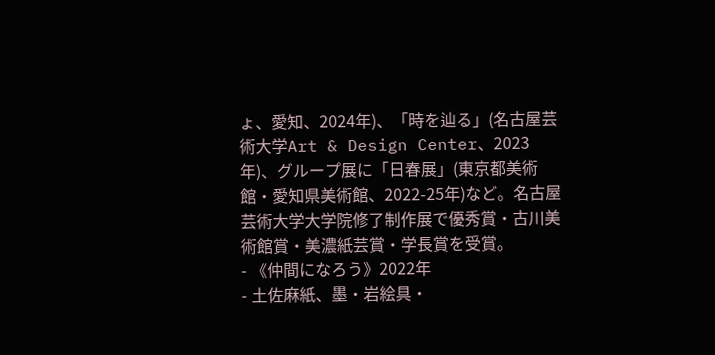ょ、愛知、2024年)、「時を辿る」(名古屋芸術大学Art & Design Center、2023年)、グループ展に「日春展」(東京都美術館・愛知県美術館、2022-25年)など。名古屋芸術大学大学院修了制作展で優秀賞・古川美術館賞・美濃紙芸賞・学長賞を受賞。
- 《仲間になろう》2022年
- 土佐麻紙、墨・岩絵具・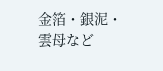金箔・銀泥・雲母など